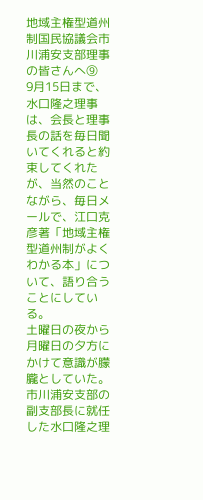地域主権型道州制国民協議会市川浦安支部理事の皆さんへ⑨
9月15日まで、水口隆之理事は、会長と理事長の話を毎日聞いてくれると約束してくれたが、当然のことながら、毎日メールで、江口克彦著「地域主権型道州制がよくわかる本」について、語り合うことにしている。
土曜日の夜から月曜日の夕方にかけて意識が朦朧としていた。市川浦安支部の副支部長に就任した水口隆之理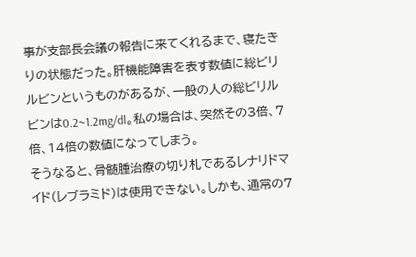事が支部長会議の報告に来てくれるまで、寝たきりの状態だった。肝機能障害を表す数値に総ビリルビンというものがあるが、一般の人の総ビリルビンは0.2~1.2mg/dl。私の場合は、突然その3倍、7倍、14倍の数値になってしまう。
そうなると、骨髄腫治療の切り札であるレナリドマイド(レブラミド)は使用できない。しかも、通常の7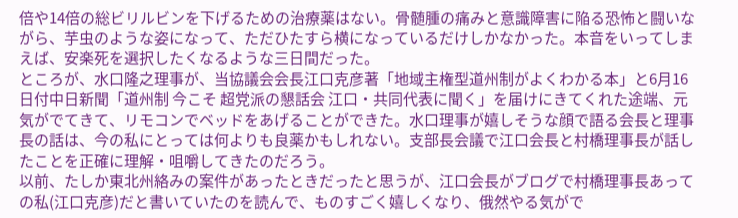倍や14倍の総ビリルビンを下げるための治療薬はない。骨髄腫の痛みと意識障害に陥る恐怖と闘いながら、芋虫のような姿になって、ただひたすら横になっているだけしかなかった。本音をいってしまえば、安楽死を選択したくなるような三日間だった。
ところが、水口隆之理事が、当協議会会長江口克彦著「地域主権型道州制がよくわかる本」と6月16日付中日新聞「道州制 今こそ 超党派の懇話会 江口・共同代表に聞く」を届けにきてくれた途端、元気がでてきて、リモコンでベッドをあげることができた。水口理事が嬉しそうな顔で語る会長と理事長の話は、今の私にとっては何よりも良薬かもしれない。支部長会議で江口会長と村橋理事長が話したことを正確に理解・咀嚼してきたのだろう。
以前、たしか東北州絡みの案件があったときだったと思うが、江口会長がブログで村橋理事長あっての私(江口克彦)だと書いていたのを読んで、ものすごく嬉しくなり、俄然やる気がで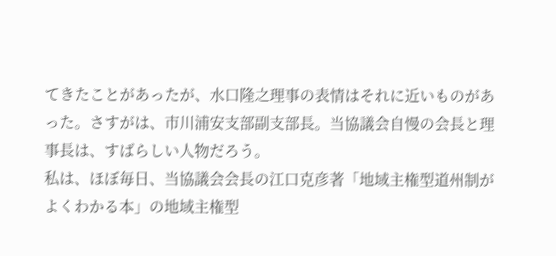てきたことがあったが、水口隆之理事の表情はそれに近いものがあった。さすがは、市川浦安支部副支部長。当協議会自慢の会長と理事長は、すばらしい人物だろう。
私は、ほぼ毎日、当協議会会長の江口克彦著「地域主権型道州制がよくわかる本」の地域主権型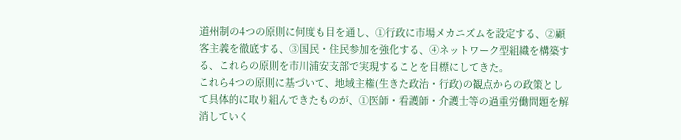道州制の4つの原則に何度も目を通し、①行政に市場メカニズムを設定する、②顧客主義を徹底する、③国民・住民参加を強化する、④ネットワーク型組織を構築する、これらの原則を市川浦安支部で実現することを目標にしてきた。
これら4つの原則に基づいて、地域主権(生きた政治・行政)の観点からの政策として具体的に取り組んできたものが、①医師・看護師・介護士等の過重労働問題を解消していく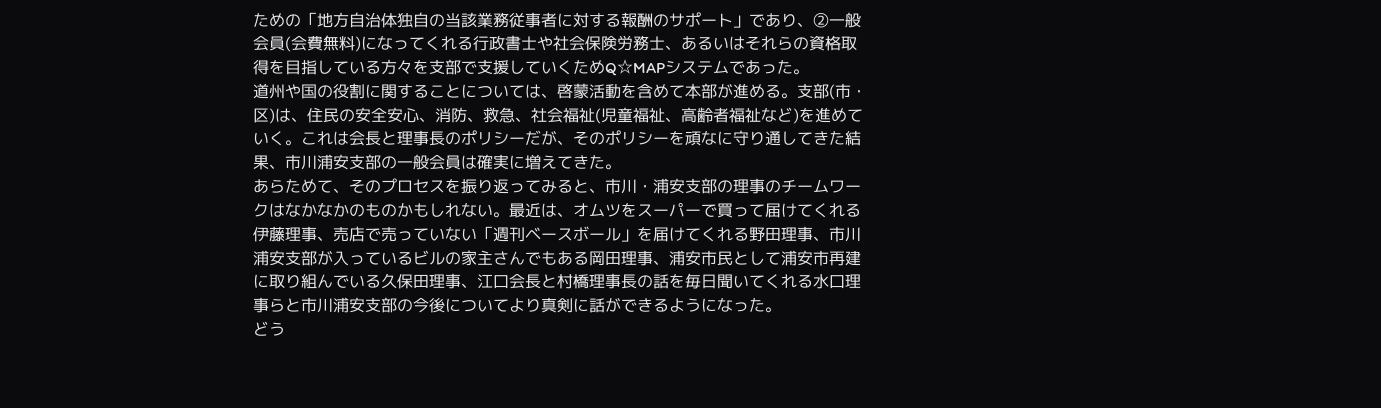ための「地方自治体独自の当該業務従事者に対する報酬のサポート」であり、②一般会員(会費無料)になってくれる行政書士や社会保険労務士、あるいはそれらの資格取得を目指している方々を支部で支援していくためQ☆MAPシステムであった。
道州や国の役割に関することについては、啓蒙活動を含めて本部が進める。支部(市・区)は、住民の安全安心、消防、救急、社会福祉(児童福祉、高齢者福祉など)を進めていく。これは会長と理事長のポリシーだが、そのポリシーを頑なに守り通してきた結果、市川浦安支部の一般会員は確実に増えてきた。
あらためて、そのプロセスを振り返ってみると、市川・浦安支部の理事のチームワークはなかなかのものかもしれない。最近は、オムツをスーパーで買って届けてくれる伊藤理事、売店で売っていない「週刊ベースボール」を届けてくれる野田理事、市川浦安支部が入っているビルの家主さんでもある岡田理事、浦安市民として浦安市再建に取り組んでいる久保田理事、江口会長と村橋理事長の話を毎日聞いてくれる水口理事らと市川浦安支部の今後についてより真剣に話ができるようになった。
どう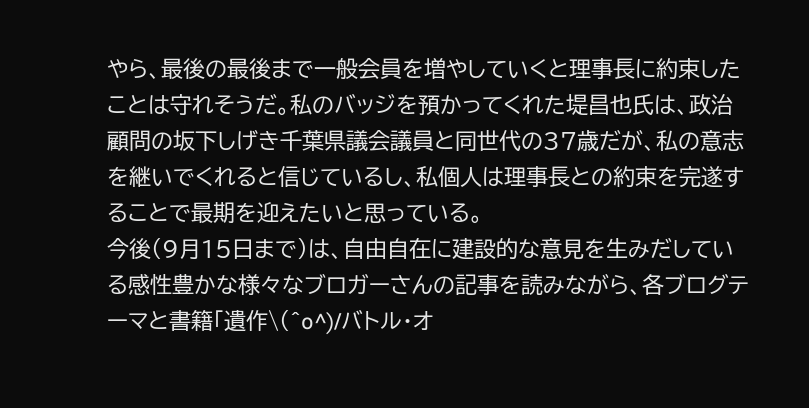やら、最後の最後まで一般会員を増やしていくと理事長に約束したことは守れそうだ。私のバッジを預かってくれた堤昌也氏は、政治顧問の坂下しげき千葉県議会議員と同世代の37歳だが、私の意志を継いでくれると信じているし、私個人は理事長との約束を完遂することで最期を迎えたいと思っている。
今後(9月15日まで)は、自由自在に建設的な意見を生みだしている感性豊かな様々なブロガーさんの記事を読みながら、各ブログテーマと書籍「遺作\(^o^)/バトル・オ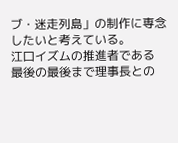ブ・迷走列島」の制作に専念したいと考えている。
江口イズムの推進者である
最後の最後まで理事長との